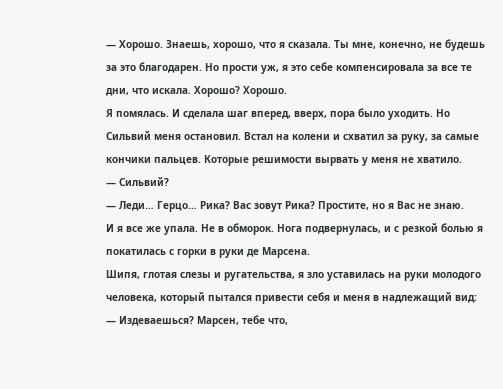— Хорошо. Знаешь, хорошо, что я сказала. Ты мне, конечно, не будешь за это благодарен. Но прости уж, я это себе компенсировала за все те дни, что искала. Хорошо? Хорошо.
Я помялась. И сделала шаг вперед, вверх, пора было уходить. Но Сильвий меня остановил. Встал на колени и схватил за руку, за самые кончики пальцев. Которые решимости вырвать у меня не хватило.
— Сильвий?
— Леди… Герцо… Рика? Вас зовут Рика? Простите, но я Вас не знаю.
И я все же упала. Не в обморок. Нога подвернулась, и с резкой болью я покатилась с горки в руки де Марсена.
Шипя, глотая слезы и ругательства, я зло уставилась на руки молодого человека, который пытался привести себя и меня в надлежащий вид:
— Издеваешься? Марсен, тебе что,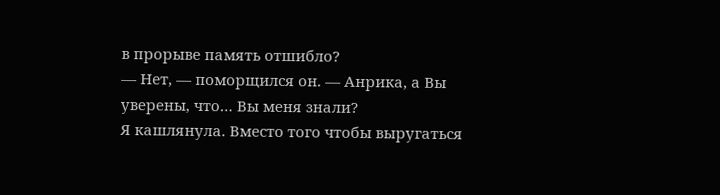в прорыве память отшибло?
— Нет, — поморщился он. — Анрика, а Вы уверены, что… Вы меня знали?
Я кашлянула. Вместо того чтобы выругаться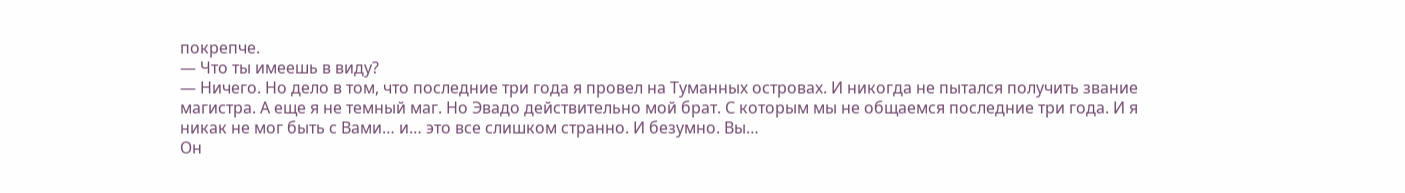покрепче.
— Что ты имеешь в виду?
— Ничего. Но дело в том, что последние три года я провел на Туманных островах. И никогда не пытался получить звание магистра. А еще я не темный маг. Но Эвадо действительно мой брат. С которым мы не общаемся последние три года. И я никак не мог быть с Вами… и… это все слишком странно. И безумно. Вы…
Он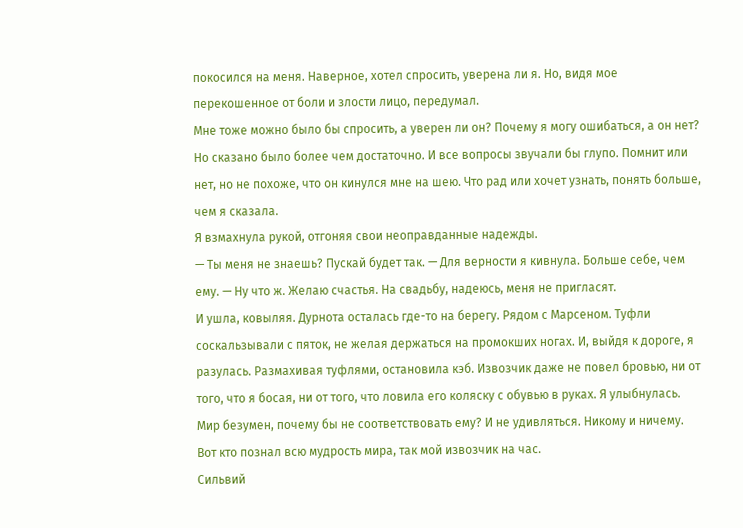покосился на меня. Наверное, хотел спросить, уверена ли я. Но, видя мое перекошенное от боли и злости лицо, передумал.
Мне тоже можно было бы спросить, а уверен ли он? Почему я могу ошибаться, а он нет? Но сказано было более чем достаточно. И все вопросы звучали бы глупо. Помнит или нет, но не похоже, что он кинулся мне на шею. Что рад или хочет узнать, понять больше, чем я сказала.
Я взмахнула рукой, отгоняя свои неоправданные надежды.
— Ты меня не знаешь? Пускай будет так. — Для верности я кивнула. Больше себе, чем ему. — Ну что ж. Желаю счастья. На свадьбу, надеюсь, меня не пригласят.
И ушла, ковыляя. Дурнота осталась где-то на берегу. Рядом с Марсеном. Туфли соскальзывали с пяток, не желая держаться на промокших ногах. И, выйдя к дороге, я разулась. Размахивая туфлями, остановила кэб. Извозчик даже не повел бровью, ни от того, что я босая, ни от того, что ловила его коляску с обувью в руках. Я улыбнулась. Мир безумен, почему бы не соответствовать ему? И не удивляться. Никому и ничему. Вот кто познал всю мудрость мира, так мой извозчик на час.
Сильвий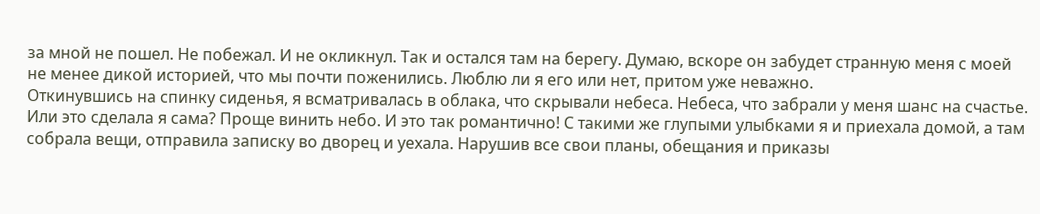за мной не пошел. Не побежал. И не окликнул. Так и остался там на берегу. Думаю, вскоре он забудет странную меня с моей не менее дикой историей, что мы почти поженились. Люблю ли я его или нет, притом уже неважно.
Откинувшись на спинку сиденья, я всматривалась в облака, что скрывали небеса. Небеса, что забрали у меня шанс на счастье. Или это сделала я сама? Проще винить небо. И это так романтично! С такими же глупыми улыбками я и приехала домой, а там собрала вещи, отправила записку во дворец и уехала. Нарушив все свои планы, обещания и приказы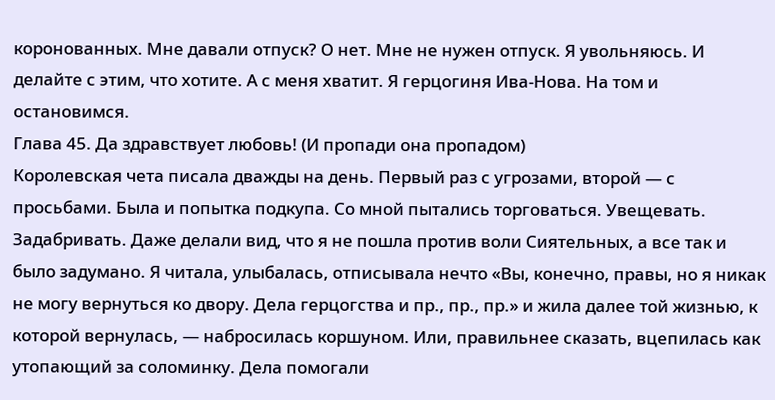коронованных. Мне давали отпуск? О нет. Мне не нужен отпуск. Я увольняюсь. И делайте с этим, что хотите. А с меня хватит. Я герцогиня Ива-Нова. На том и остановимся.
Глава 45. Да здравствует любовь! (И пропади она пропадом)
Королевская чета писала дважды на день. Первый раз с угрозами, второй — с просьбами. Была и попытка подкупа. Со мной пытались торговаться. Увещевать. Задабривать. Даже делали вид, что я не пошла против воли Сиятельных, а все так и было задумано. Я читала, улыбалась, отписывала нечто «Вы, конечно, правы, но я никак не могу вернуться ко двору. Дела герцогства и пр., пр., пр.» и жила далее той жизнью, к которой вернулась, — набросилась коршуном. Или, правильнее сказать, вцепилась как утопающий за соломинку. Дела помогали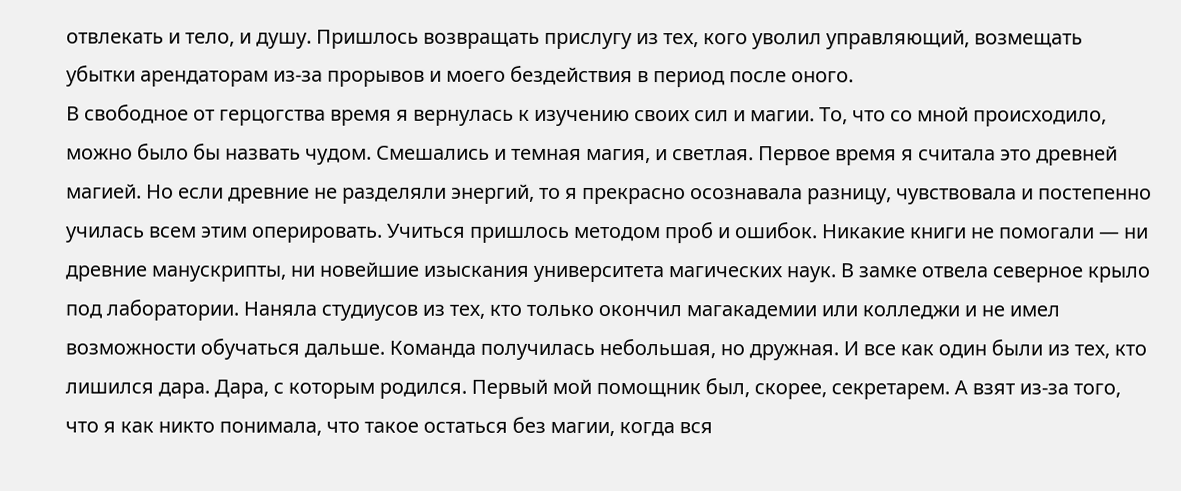отвлекать и тело, и душу. Пришлось возвращать прислугу из тех, кого уволил управляющий, возмещать убытки арендаторам из-за прорывов и моего бездействия в период после оного.
В свободное от герцогства время я вернулась к изучению своих сил и магии. То, что со мной происходило, можно было бы назвать чудом. Смешались и темная магия, и светлая. Первое время я считала это древней магией. Но если древние не разделяли энергий, то я прекрасно осознавала разницу, чувствовала и постепенно училась всем этим оперировать. Учиться пришлось методом проб и ошибок. Никакие книги не помогали — ни древние манускрипты, ни новейшие изыскания университета магических наук. В замке отвела северное крыло под лаборатории. Наняла студиусов из тех, кто только окончил магакадемии или колледжи и не имел возможности обучаться дальше. Команда получилась небольшая, но дружная. И все как один были из тех, кто лишился дара. Дара, с которым родился. Первый мой помощник был, скорее, секретарем. А взят из-за того, что я как никто понимала, что такое остаться без магии, когда вся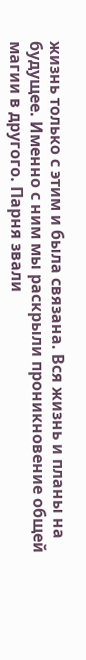жизнь только с этим и была связана. Вся жизнь и планы на будущее. Именно с ним мы раскрыли проникновение общей магии в другого. Парня звали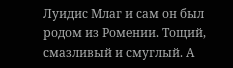Луидис Млаг и сам он был родом из Ромении. Тощий, смазливый и смуглый. А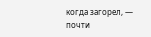когда загорел, — почти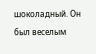шоколадный. Он был веселым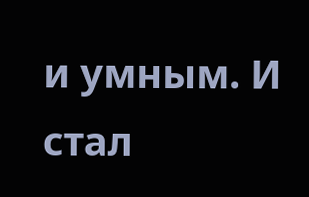и умным. И стал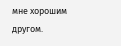мне хорошим другом.